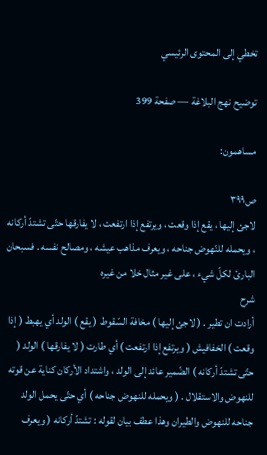تخطي إلى المحتوى الرئيسي

توضيح نهج البلاغة — صفحة 399

مساهمون:

ص٣٩٩
لاجئ إليها ، يقع إذا وقعت ، ويرتفع إذا ارتفعت ، لا يفارقها حتّى تشتدّ أركانه ، ويحمله للنّهوض جناحه ، ويعرف مذاهب عيشه ، ومصالح نفسه . فسبحان البارئ لكلّ شيء ، على غير مثال خلا من غيره
شرح
أرادت ان تطير . ( لاجئ إليها ) مخافة السّقوط ( يقع ) الولد أي يهبط ( إذا وقعت ) الخفافيش ( ويرتفع إذا ارتفعت ) أي طارت ( لا يفارقها ) الولد ( حتّى تشتدّ أركانه ) الضّمير عائد إلى الولد ، واشتداد الأركان كناية عن قوته للنهوض والاستقلال . ( ويحمله للنهوض جناحه ) أي حتّى يحمل الولد جناحه للنهوض والطيران وهذا عطف بيان لقوله : تشتدّ أركانه ( ويعرف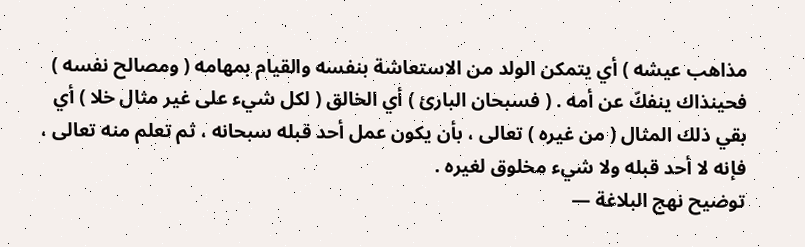مذاهب عيشه ) أي يتمكن الولد من الاستعاشة بنفسه والقيام بمهامه ( ومصالح نفسه ) فحينذاك ينفكّ عن أمه . ( فسبحان البارئ ) أي الخالق ( لكل شيء على غير مثال خلا ) أي بقي ذلك المثال ( من غيره ) تعالى ، بأن يكون عمل أحد قبله سبحانه ، ثم تعلم منه تعالى ، فإنه لا أحد قبله ولا شيء مخلوق لغيره .
توضيح نهج البلاغة —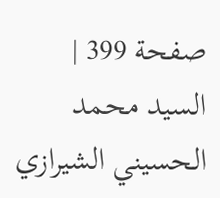صفحة 399 | السيد محمد الحسيني الشيرازي